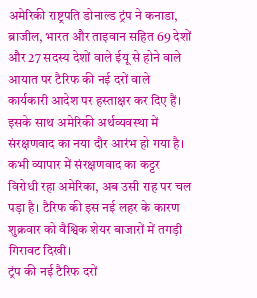अमेरिकी राष्ट्रपति डोनाल्ड ट्रंप ने कनाडा, ब्राजील, भारत और ताइवान सहित 69 देशों और 27 सदस्य देशों वाले ईयू से होने वाले आयात पर टैरिफ की नई दरों वाले कार्यकारी आदेश पर हस्ताक्षर कर दिए हैं। इसके साथ अमेरिकी अर्थव्यवस्था में संरक्षणवाद का नया दौर आरंभ हो गया है। कभी व्यापार में संरक्षणवाद का कट्टर विरोधी रहा अमेरिका, अब उसी राह पर चल पड़ा है। टैरिफ की इस नई लहर के कारण शुक्रवार को वैश्विक शेयर बाजारों में तगड़ी गिरावट दिखी।
ट्रंप की नई टैरिफ दरों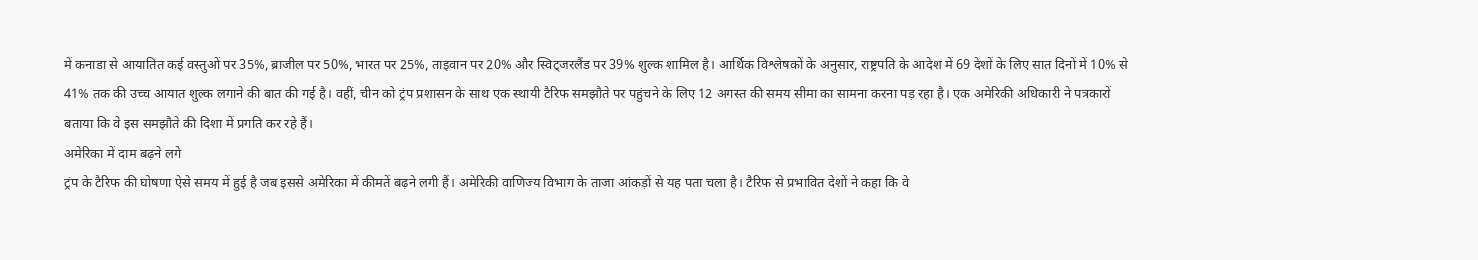में कनाडा से आयातित कई वस्तुओं पर 35%, ब्राजील पर 50%, भारत पर 25%, ताइवान पर 20% और स्विट्जरलैंड पर 39% शुल्क शामिल है। आर्थिक विश्लेषकों के अनुसार, राष्ट्रपति के आदेश में 69 देशों के लिए सात दिनों में 10% से 41% तक की उच्च आयात शुल्क लगाने की बात की गई है। वहीं, चीन को ट्रंप प्रशासन के साथ एक स्थायी टैरिफ समझौते पर पहुंचने के लिए 12 अगस्त की समय सीमा का सामना करना पड़ रहा है। एक अमेरिकी अधिकारी ने पत्रकारों बताया कि वे इस समझौते की दिशा में प्रगति कर रहे हैं।
अमेरिका में दाम बढ़ने लगे
ट्रंप के टैरिफ की घोषणा ऐसे समय में हुई है जब इससे अमेरिका में कीमतें बढ़ने लगी हैं। अमेरिकी वाणिज्य विभाग के ताजा आंकड़ों से यह पता चला है। टैरिफ से प्रभावित देशों ने कहा कि वे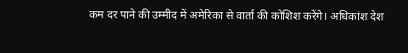कम दर पाने की उम्मीद में अमेरिका से वार्ता की कोशिश करेंगे। अधिकांश देश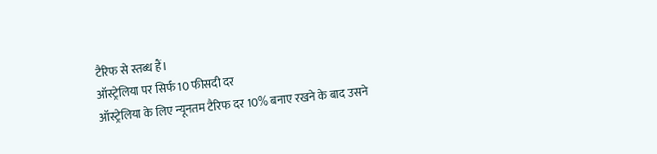टैरिफ से स्तब्ध हैं।
ऑस्ट्रेलिया पर सिर्फ 10 फीसदी दर
ऑस्ट्रेलिया के लिए न्यूनतम टैरिफ दर 10% बनाए रखने के बाद उसने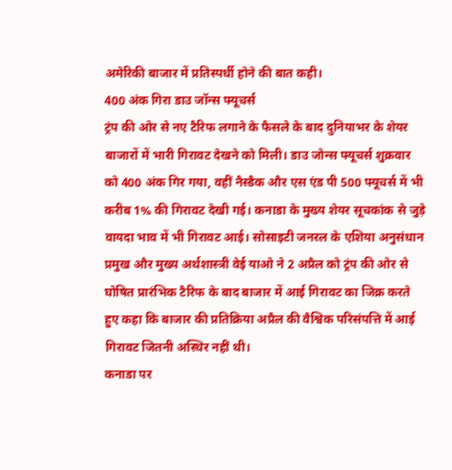अमेरिकी बाजार में प्रतिस्पर्धी होने की बात कही।
400 अंक गिरा डाउ जॉन्स फ्यूचर्स
ट्रंप की ओर से नए टैरिफ लगाने के फैसले के बाद दुनियाभर के शेयर बाजारों में भारी गिरावट देखने को मिली। डाउ जोन्स फ्यूचर्स शुक्रवार को 400 अंक गिर गया, वहीं नैस्डैक और एस एंड पी 500 फ्यूचर्स में भी करीब 1% की गिरावट देखी गई। कनाडा के मुख्य शेयर सूचकांक से जुड़े वायदा भाव में भी गिरावट आई। सोसाइटी जनरल के एशिया अनुसंधान प्रमुख और मुख्य अर्थशास्त्री वेई याओ ने 2 अप्रैल को ट्रंप की ओर से घोषित प्रारंभिक टैरिफ के बाद बाजार में आई गिरावट का जिक्र करते हुए कहा कि बाजार की प्रतिक्रिया अप्रैल की वैश्विक परिसंपत्ति में आई गिरावट जितनी अस्थिर नहीं थी।
कनाडा पर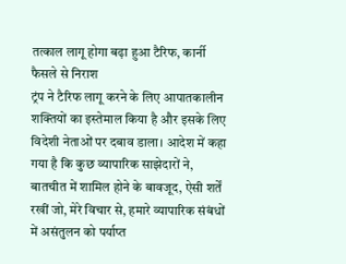तत्काल लागू होगा बढ़ा हुआ टैरिफ, कार्नी फैसले से निराश
ट्रंप ने टैरिफ लागू करने के लिए आपातकालीन शक्तियों का इस्तेमाल किया है और इसके लिए विदेशी नेताओं पर दबाव डाला। आदेश में कहा गया है कि कुछ व्यापारिक साझेदारों ने, बातचीत में शामिल होने के बावजूद, ऐसी शर्तें रखीं जो, मेरे विचार से, हमारे व्यापारिक संबंधों में असंतुलन को पर्याप्त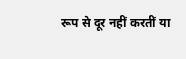रूप से दूर नहीं करतीं या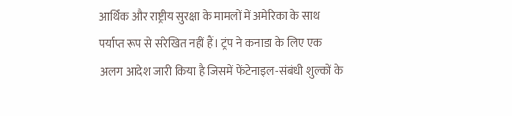आर्थिक और राष्ट्रीय सुरक्षा के मामलों में अमेरिका के साथ पर्याप्त रूप से संरेखित नहीं हैं। ट्रंप ने कनाडा के लिए एक अलग आदेश जारी किया है जिसमें फेंटेनाइल-संबंधी शुल्कों के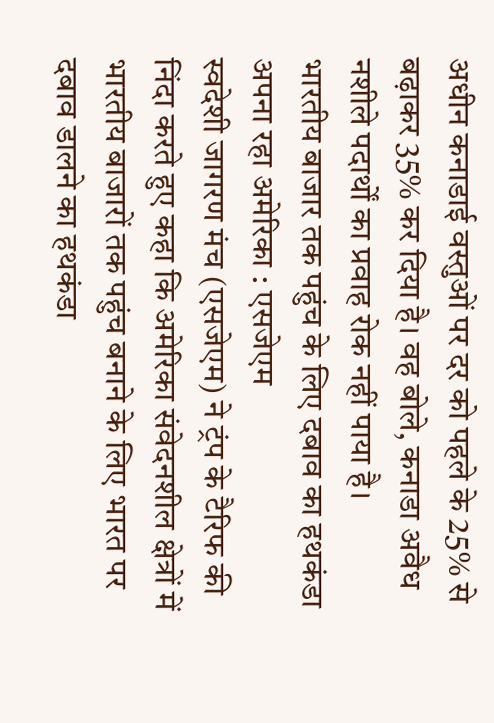अधीन कनाडाई वस्तुओं पर दर को पहले के 25% से बढ़ाकर 35% कर दिया है। वह बोले, कनाडा अवैध नशीले पदार्थों का प्रवाह रोक नहीं पाया है।
भारतीय बाजार तक पहुंच के लिए दबाव का हथकंडा अपना रहा अमेरिका : एसजेएम
स्वदेशी जागरण मंच (एसजेएम) ने ट्रंप के टैरिफ की निंदा करते हुए कहा कि अमेरिका संवेदनशील क्षेत्रों में भारतीय बाजारों तक पहुंच बनाने के लिए भारत पर दबाव डालने का हथकंडा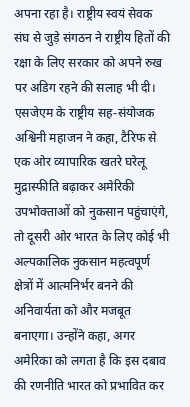अपना रहा है। राष्ट्रीय स्वयं सेवक संघ से जुड़े संगठन ने राष्ट्रीय हितों की रक्षा के लिए सरकार को अपने रुख पर अडिग रहने की सलाह भी दी। एसजेएम के राष्ट्रीय सह-संयोजक अश्विनी महाजन ने कहा, टैरिफ से एक ओर व्यापारिक खतरे घरेलू मुद्रास्फीति बढ़ाकर अमेरिकी उपभोक्ताओं को नुकसान पहुंचाएंगे, तो दूसरी ओर भारत के लिए कोई भी अल्पकालिक नुकसान महत्वपूर्ण क्षेत्रों में आत्मनिर्भर बनने की अनिवार्यता को और मजबूत बनाएगा। उन्होंने कहा, अगर अमेरिका को लगता है कि इस दबाव की रणनीति भारत को प्रभावित कर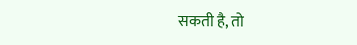सकती है, तो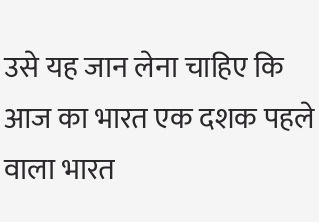उसे यह जान लेना चाहिए कि आज का भारत एक दशक पहले वाला भारत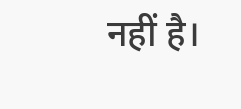नहीं है।